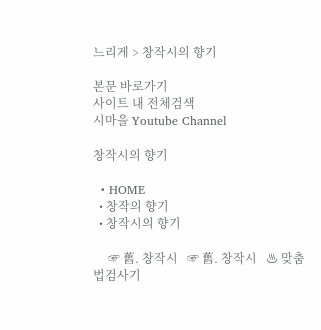느리게 > 창작시의 향기

본문 바로가기
사이트 내 전체검색
시마을 Youtube Channel

창작시의 향기

  • HOME
  • 창작의 향기
  • 창작시의 향기

     ☞ 舊. 창작시   ☞ 舊. 창작시   ♨ 맞춤법검사기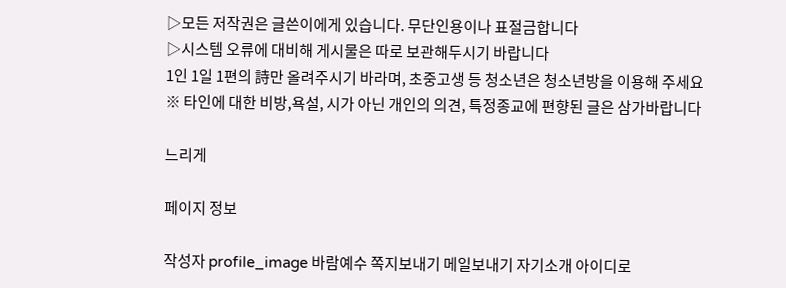▷모든 저작권은 글쓴이에게 있습니다. 무단인용이나 표절금합니다
▷시스템 오류에 대비해 게시물은 따로 보관해두시기 바랍니다
1인 1일 1편의 詩만 올려주시기 바라며, 초중고생 등 청소년은 청소년방을 이용해 주세요
※ 타인에 대한 비방,욕설, 시가 아닌 개인의 의견, 특정종교에 편향된 글은 삼가바랍니다

느리게

페이지 정보

작성자 profile_image 바람예수 쪽지보내기 메일보내기 자기소개 아이디로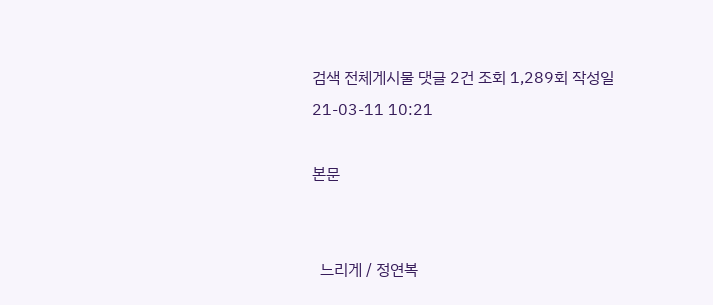검색 전체게시물 댓글 2건 조회 1,289회 작성일 21-03-11 10:21

본문


  느리게 / 정연복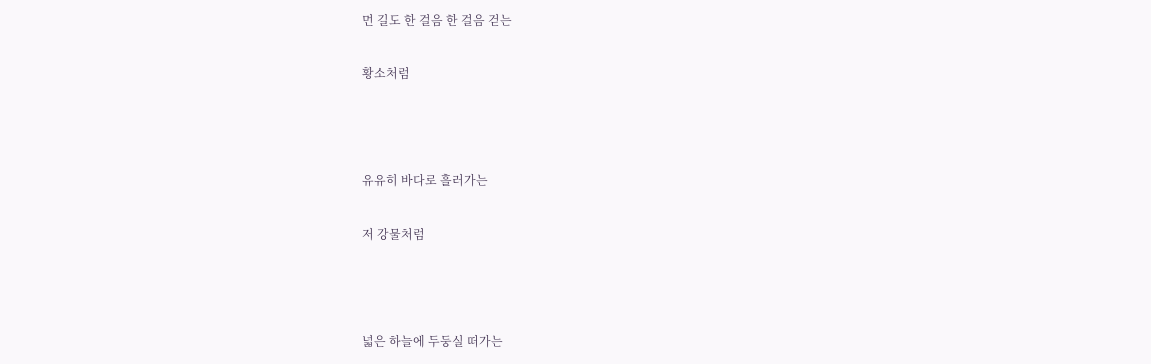먼 길도 한 걸음 한 걸음 걷는

황소처럼



유유히 바다로 흘러가는

저 강물처럼



넓은 하늘에 두둥실 떠가는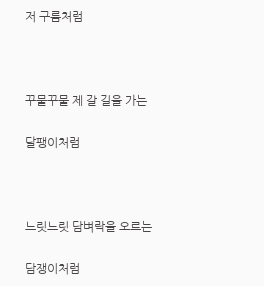저 구름처럼



꾸물꾸물 제 갈 길을 가는

달팽이처럼



느릿느릿 담벼락을 오르는

담쟁이처럼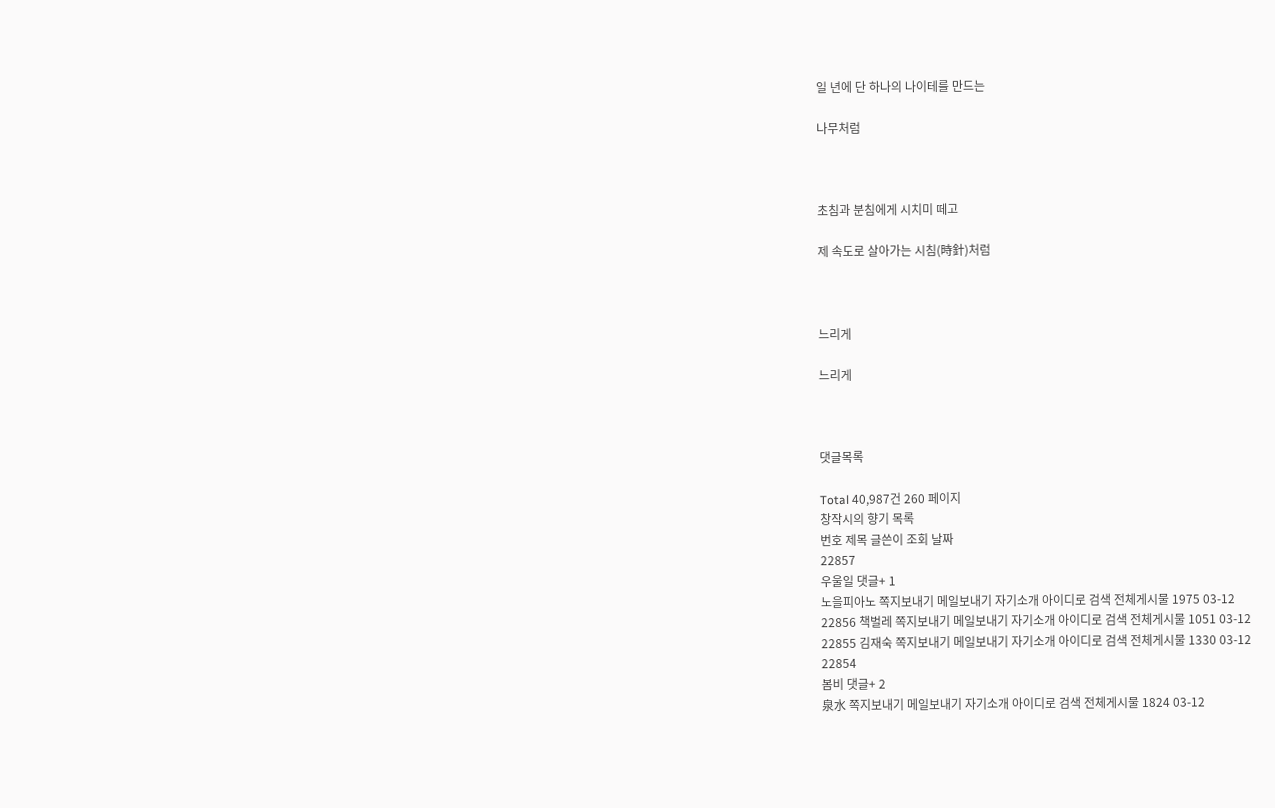일 년에 단 하나의 나이테를 만드는

나무처럼



초침과 분침에게 시치미 떼고

제 속도로 살아가는 시침(時針)처럼



느리게

느리게



댓글목록

Total 40,987건 260 페이지
창작시의 향기 목록
번호 제목 글쓴이 조회 날짜
22857
우울일 댓글+ 1
노을피아노 쪽지보내기 메일보내기 자기소개 아이디로 검색 전체게시물 1975 03-12
22856 책벌레 쪽지보내기 메일보내기 자기소개 아이디로 검색 전체게시물 1051 03-12
22855 김재숙 쪽지보내기 메일보내기 자기소개 아이디로 검색 전체게시물 1330 03-12
22854
봄비 댓글+ 2
泉水 쪽지보내기 메일보내기 자기소개 아이디로 검색 전체게시물 1824 03-12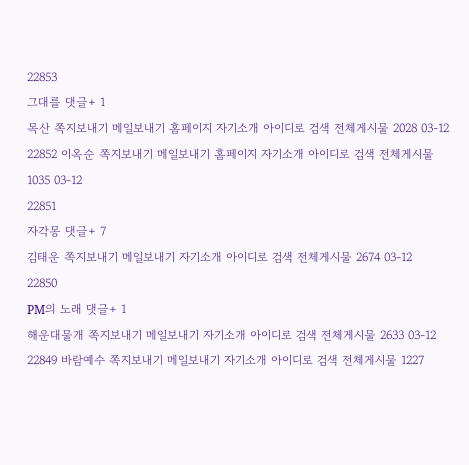22853
그대를 댓글+ 1
목산 쪽지보내기 메일보내기 홈페이지 자기소개 아이디로 검색 전체게시물 2028 03-12
22852 이옥순 쪽지보내기 메일보내기 홈페이지 자기소개 아이디로 검색 전체게시물 1035 03-12
22851
자각몽 댓글+ 7
김태운 쪽지보내기 메일보내기 자기소개 아이디로 검색 전체게시물 2674 03-12
22850
PM의 노래 댓글+ 1
해운대물개 쪽지보내기 메일보내기 자기소개 아이디로 검색 전체게시물 2633 03-12
22849 바람예수 쪽지보내기 메일보내기 자기소개 아이디로 검색 전체게시물 1227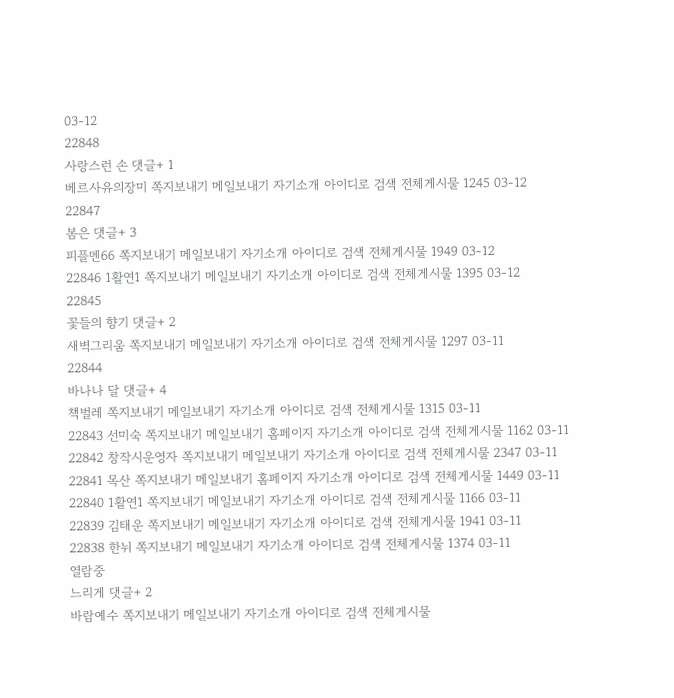03-12
22848
사랑스런 손 댓글+ 1
베르사유의장미 쪽지보내기 메일보내기 자기소개 아이디로 검색 전체게시물 1245 03-12
22847
봄은 댓글+ 3
피플멘66 쪽지보내기 메일보내기 자기소개 아이디로 검색 전체게시물 1949 03-12
22846 1활연1 쪽지보내기 메일보내기 자기소개 아이디로 검색 전체게시물 1395 03-12
22845
꽃들의 향기 댓글+ 2
새벽그리움 쪽지보내기 메일보내기 자기소개 아이디로 검색 전체게시물 1297 03-11
22844
바나나 달 댓글+ 4
책벌레 쪽지보내기 메일보내기 자기소개 아이디로 검색 전체게시물 1315 03-11
22843 선미숙 쪽지보내기 메일보내기 홈페이지 자기소개 아이디로 검색 전체게시물 1162 03-11
22842 창작시운영자 쪽지보내기 메일보내기 자기소개 아이디로 검색 전체게시물 2347 03-11
22841 목산 쪽지보내기 메일보내기 홈페이지 자기소개 아이디로 검색 전체게시물 1449 03-11
22840 1활연1 쪽지보내기 메일보내기 자기소개 아이디로 검색 전체게시물 1166 03-11
22839 김태운 쪽지보내기 메일보내기 자기소개 아이디로 검색 전체게시물 1941 03-11
22838 한뉘 쪽지보내기 메일보내기 자기소개 아이디로 검색 전체게시물 1374 03-11
열람중
느리게 댓글+ 2
바람예수 쪽지보내기 메일보내기 자기소개 아이디로 검색 전체게시물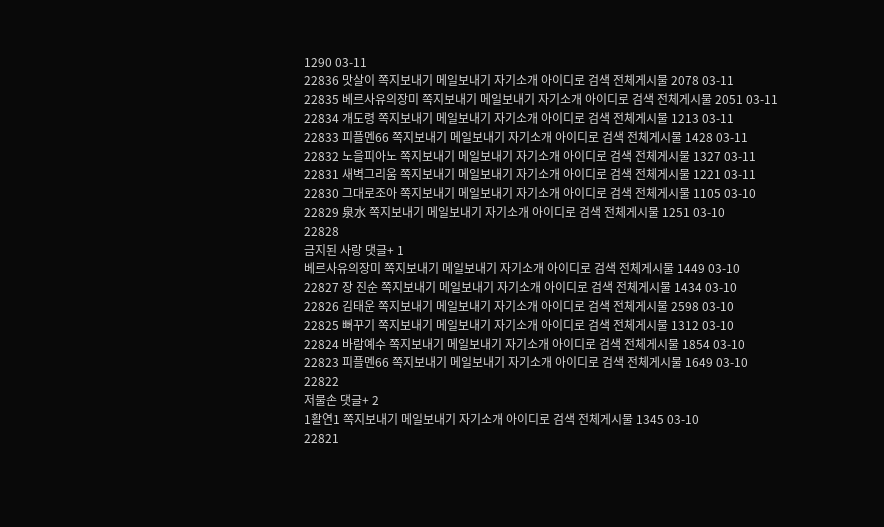1290 03-11
22836 맛살이 쪽지보내기 메일보내기 자기소개 아이디로 검색 전체게시물 2078 03-11
22835 베르사유의장미 쪽지보내기 메일보내기 자기소개 아이디로 검색 전체게시물 2051 03-11
22834 개도령 쪽지보내기 메일보내기 자기소개 아이디로 검색 전체게시물 1213 03-11
22833 피플멘66 쪽지보내기 메일보내기 자기소개 아이디로 검색 전체게시물 1428 03-11
22832 노을피아노 쪽지보내기 메일보내기 자기소개 아이디로 검색 전체게시물 1327 03-11
22831 새벽그리움 쪽지보내기 메일보내기 자기소개 아이디로 검색 전체게시물 1221 03-11
22830 그대로조아 쪽지보내기 메일보내기 자기소개 아이디로 검색 전체게시물 1105 03-10
22829 泉水 쪽지보내기 메일보내기 자기소개 아이디로 검색 전체게시물 1251 03-10
22828
금지된 사랑 댓글+ 1
베르사유의장미 쪽지보내기 메일보내기 자기소개 아이디로 검색 전체게시물 1449 03-10
22827 장 진순 쪽지보내기 메일보내기 자기소개 아이디로 검색 전체게시물 1434 03-10
22826 김태운 쪽지보내기 메일보내기 자기소개 아이디로 검색 전체게시물 2598 03-10
22825 뻐꾸기 쪽지보내기 메일보내기 자기소개 아이디로 검색 전체게시물 1312 03-10
22824 바람예수 쪽지보내기 메일보내기 자기소개 아이디로 검색 전체게시물 1854 03-10
22823 피플멘66 쪽지보내기 메일보내기 자기소개 아이디로 검색 전체게시물 1649 03-10
22822
저물손 댓글+ 2
1활연1 쪽지보내기 메일보내기 자기소개 아이디로 검색 전체게시물 1345 03-10
22821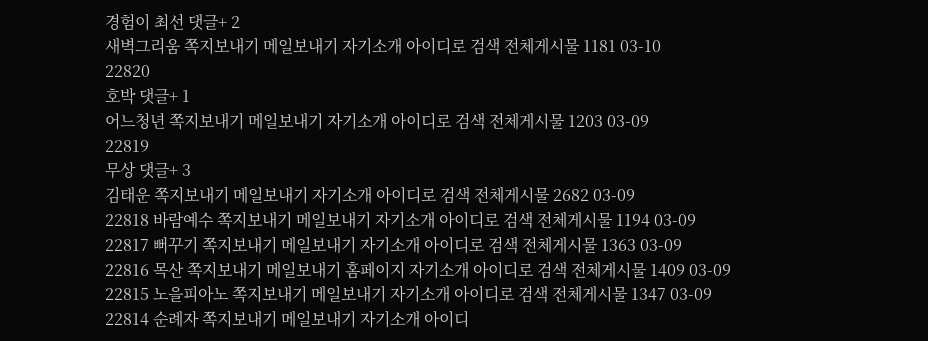경험이 최선 댓글+ 2
새벽그리움 쪽지보내기 메일보내기 자기소개 아이디로 검색 전체게시물 1181 03-10
22820
호박 댓글+ 1
어느청년 쪽지보내기 메일보내기 자기소개 아이디로 검색 전체게시물 1203 03-09
22819
무상 댓글+ 3
김태운 쪽지보내기 메일보내기 자기소개 아이디로 검색 전체게시물 2682 03-09
22818 바람예수 쪽지보내기 메일보내기 자기소개 아이디로 검색 전체게시물 1194 03-09
22817 뻐꾸기 쪽지보내기 메일보내기 자기소개 아이디로 검색 전체게시물 1363 03-09
22816 목산 쪽지보내기 메일보내기 홈페이지 자기소개 아이디로 검색 전체게시물 1409 03-09
22815 노을피아노 쪽지보내기 메일보내기 자기소개 아이디로 검색 전체게시물 1347 03-09
22814 순례자 쪽지보내기 메일보내기 자기소개 아이디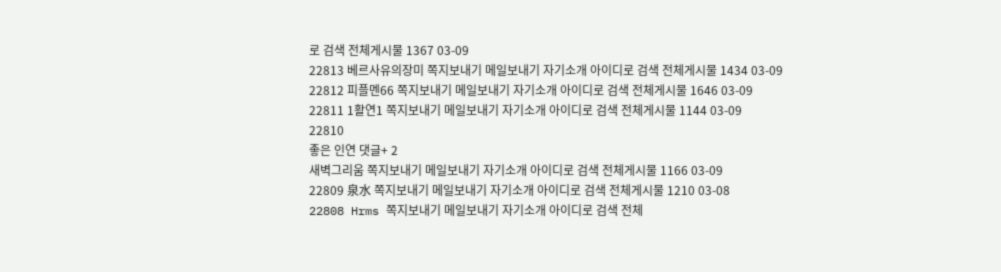로 검색 전체게시물 1367 03-09
22813 베르사유의장미 쪽지보내기 메일보내기 자기소개 아이디로 검색 전체게시물 1434 03-09
22812 피플멘66 쪽지보내기 메일보내기 자기소개 아이디로 검색 전체게시물 1646 03-09
22811 1활연1 쪽지보내기 메일보내기 자기소개 아이디로 검색 전체게시물 1144 03-09
22810
좋은 인연 댓글+ 2
새벽그리움 쪽지보내기 메일보내기 자기소개 아이디로 검색 전체게시물 1166 03-09
22809 泉水 쪽지보내기 메일보내기 자기소개 아이디로 검색 전체게시물 1210 03-08
22808 Hrms 쪽지보내기 메일보내기 자기소개 아이디로 검색 전체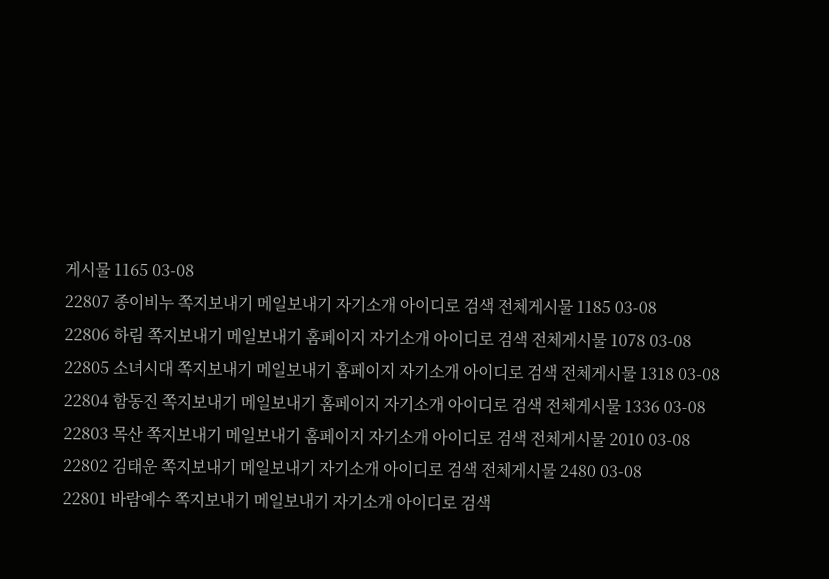게시물 1165 03-08
22807 종이비누 쪽지보내기 메일보내기 자기소개 아이디로 검색 전체게시물 1185 03-08
22806 하림 쪽지보내기 메일보내기 홈페이지 자기소개 아이디로 검색 전체게시물 1078 03-08
22805 소녀시대 쪽지보내기 메일보내기 홈페이지 자기소개 아이디로 검색 전체게시물 1318 03-08
22804 함동진 쪽지보내기 메일보내기 홈페이지 자기소개 아이디로 검색 전체게시물 1336 03-08
22803 목산 쪽지보내기 메일보내기 홈페이지 자기소개 아이디로 검색 전체게시물 2010 03-08
22802 김태운 쪽지보내기 메일보내기 자기소개 아이디로 검색 전체게시물 2480 03-08
22801 바람예수 쪽지보내기 메일보내기 자기소개 아이디로 검색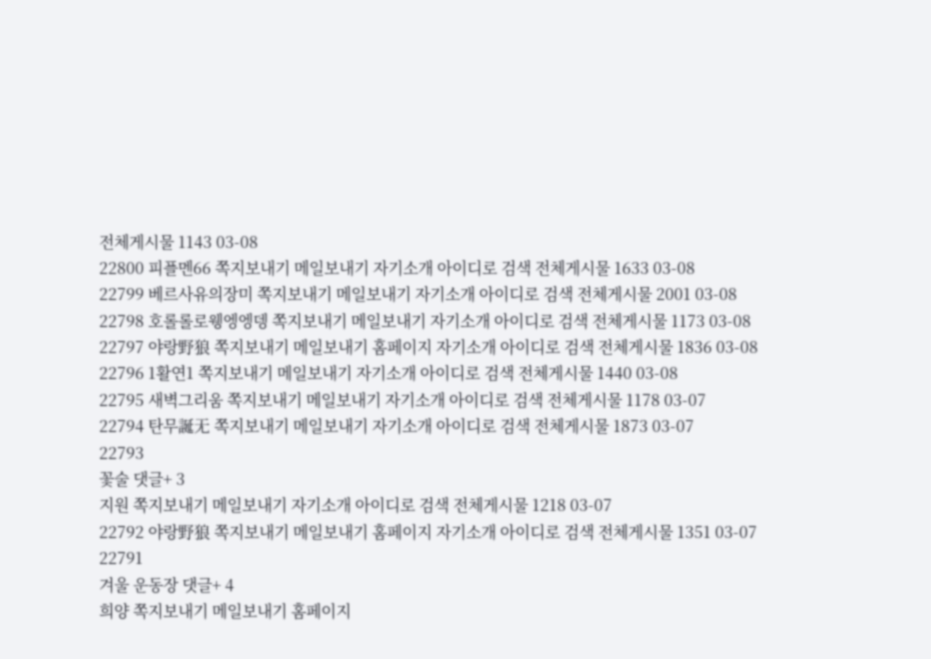전체게시물 1143 03-08
22800 피플멘66 쪽지보내기 메일보내기 자기소개 아이디로 검색 전체게시물 1633 03-08
22799 베르사유의장미 쪽지보내기 메일보내기 자기소개 아이디로 검색 전체게시물 2001 03-08
22798 호롤롤로웽엥엥뎅 쪽지보내기 메일보내기 자기소개 아이디로 검색 전체게시물 1173 03-08
22797 야랑野狼 쪽지보내기 메일보내기 홈페이지 자기소개 아이디로 검색 전체게시물 1836 03-08
22796 1활연1 쪽지보내기 메일보내기 자기소개 아이디로 검색 전체게시물 1440 03-08
22795 새벽그리움 쪽지보내기 메일보내기 자기소개 아이디로 검색 전체게시물 1178 03-07
22794 탄무誕无 쪽지보내기 메일보내기 자기소개 아이디로 검색 전체게시물 1873 03-07
22793
꽃술 댓글+ 3
지원 쪽지보내기 메일보내기 자기소개 아이디로 검색 전체게시물 1218 03-07
22792 야랑野狼 쪽지보내기 메일보내기 홈페이지 자기소개 아이디로 검색 전체게시물 1351 03-07
22791
겨울 운동장 댓글+ 4
희양 쪽지보내기 메일보내기 홈페이지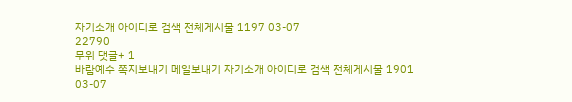자기소개 아이디로 검색 전체게시물 1197 03-07
22790
무위 댓글+ 1
바람예수 쪽지보내기 메일보내기 자기소개 아이디로 검색 전체게시물 1901 03-07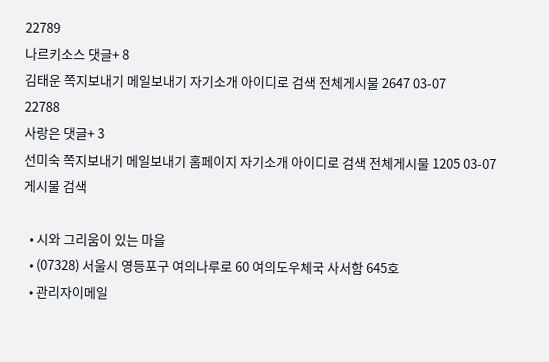22789
나르키소스 댓글+ 8
김태운 쪽지보내기 메일보내기 자기소개 아이디로 검색 전체게시물 2647 03-07
22788
사랑은 댓글+ 3
선미숙 쪽지보내기 메일보내기 홈페이지 자기소개 아이디로 검색 전체게시물 1205 03-07
게시물 검색

  • 시와 그리움이 있는 마을
  • (07328) 서울시 영등포구 여의나루로 60 여의도우체국 사서함 645호
  • 관리자이메일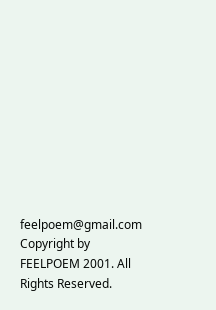feelpoem@gmail.com
Copyright by FEELPOEM 2001. All Rights Reserved.